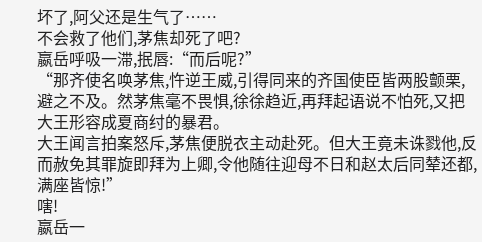坏了,阿父还是生气了……
不会救了他们,茅焦却死了吧?
嬴岳呼吸一滞,抿唇:“而后呢?”
“那齐使名唤茅焦,忤逆王威,引得同来的齐国使臣皆两股颤栗,避之不及。然茅焦毫不畏惧,徐徐趋近,再拜起语说不怕死,又把大王形容成夏商纣的暴君。
大王闻言拍案怒斥,茅焦便脱衣主动赴死。但大王竟未诛戮他,反而赦免其罪旋即拜为上卿,令他随往迎母不日和赵太后同辇还都,满座皆惊!”
嗐!
嬴岳一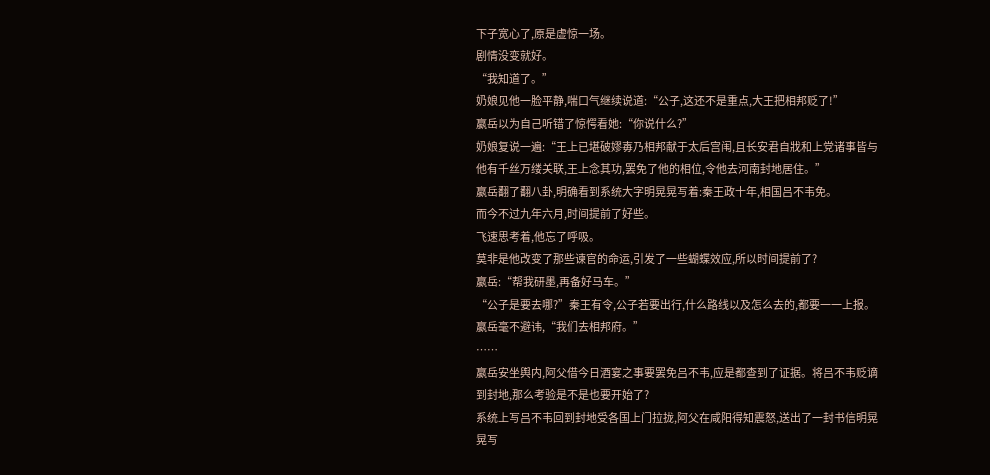下子宽心了,原是虚惊一场。
剧情没变就好。
“我知道了。”
奶娘见他一脸平静,喘口气继续说道:“公子,这还不是重点,大王把相邦贬了!”
嬴岳以为自己听错了惊愕看她:“你说什么?”
奶娘复说一遍:“王上已堪破嫪毐乃相邦献于太后宫闱,且长安君自戕和上党诸事皆与他有千丝万缕关联,王上念其功,罢免了他的相位,令他去河南封地居住。”
嬴岳翻了翻八卦,明确看到系统大字明晃晃写着:秦王政十年,相国吕不韦免。
而今不过九年六月,时间提前了好些。
飞速思考着,他忘了呼吸。
莫非是他改变了那些谏官的命运,引发了一些蝴蝶效应,所以时间提前了?
嬴岳:“帮我研墨,再备好马车。”
“公子是要去哪?”秦王有令,公子若要出行,什么路线以及怎么去的,都要一一上报。
嬴岳毫不避讳,“我们去相邦府。”
……
嬴岳安坐舆内,阿父借今日酒宴之事要罢免吕不韦,应是都查到了证据。将吕不韦贬谪到封地,那么考验是不是也要开始了?
系统上写吕不韦回到封地受各国上门拉拢,阿父在咸阳得知震怒,送出了一封书信明晃晃写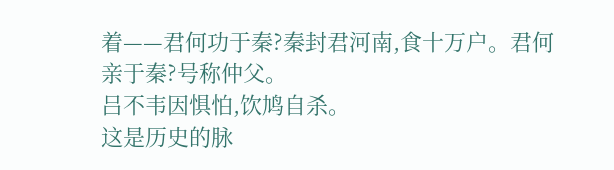着——君何功于秦?秦封君河南,食十万户。君何亲于秦?号称仲父。
吕不韦因惧怕,饮鸠自杀。
这是历史的脉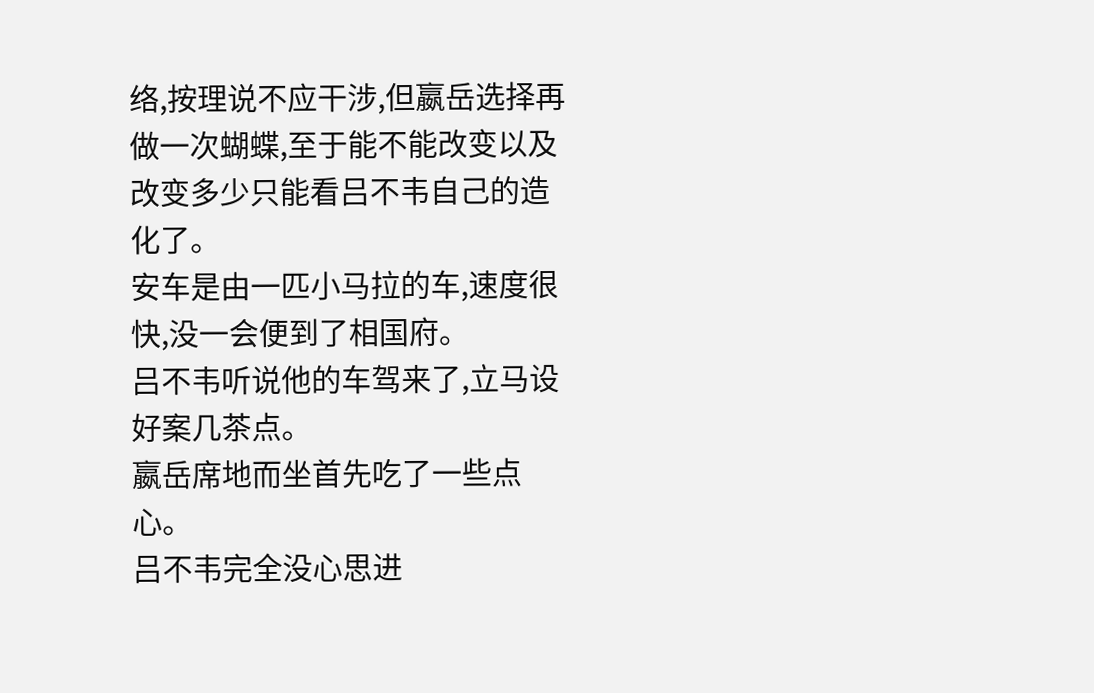络,按理说不应干涉,但嬴岳选择再做一次蝴蝶,至于能不能改变以及改变多少只能看吕不韦自己的造化了。
安车是由一匹小马拉的车,速度很快,没一会便到了相国府。
吕不韦听说他的车驾来了,立马设好案几茶点。
嬴岳席地而坐首先吃了一些点心。
吕不韦完全没心思进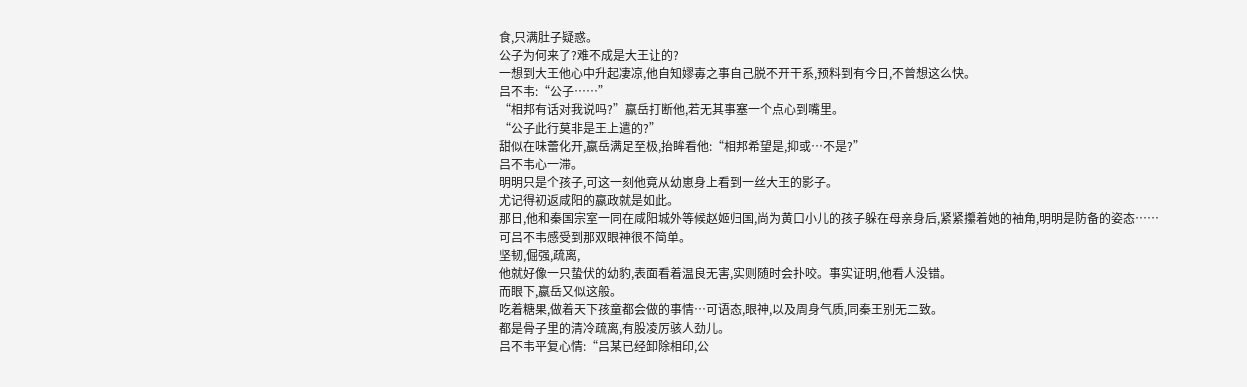食,只满肚子疑惑。
公子为何来了?难不成是大王让的?
一想到大王他心中升起凄凉,他自知嫪毐之事自己脱不开干系,预料到有今日,不曾想这么快。
吕不韦:“公子……”
“相邦有话对我说吗?”嬴岳打断他,若无其事塞一个点心到嘴里。
“公子此行莫非是王上遣的?”
甜似在味蕾化开,嬴岳满足至极,抬眸看他:“相邦希望是,抑或…不是?”
吕不韦心一滞。
明明只是个孩子,可这一刻他竟从幼崽身上看到一丝大王的影子。
尤记得初返咸阳的嬴政就是如此。
那日,他和秦国宗室一同在咸阳城外等候赵姬归国,尚为黄口小儿的孩子躲在母亲身后,紧紧攥着她的袖角,明明是防备的姿态……
可吕不韦感受到那双眼神很不简单。
坚韧,倔强,疏离,
他就好像一只蛰伏的幼豹,表面看着温良无害,实则随时会扑咬。事实证明,他看人没错。
而眼下,嬴岳又似这般。
吃着糖果,做着天下孩童都会做的事情…可语态,眼神,以及周身气质,同秦王别无二致。
都是骨子里的清冷疏离,有股凌厉骇人劲儿。
吕不韦平复心情:“吕某已经卸除相印,公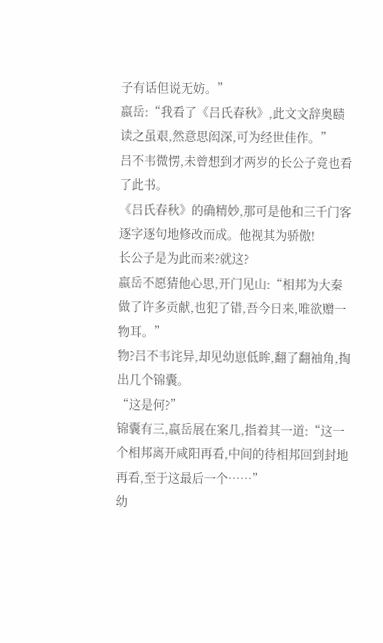子有话但说无妨。”
嬴岳:“我看了《吕氏春秋》,此文文辞奥赜读之虽艰,然意思闳深,可为经世佳作。”
吕不韦微愣,未曾想到才两岁的长公子竟也看了此书。
《吕氏春秋》的确精妙,那可是他和三千门客逐字逐句地修改而成。他视其为骄傲!
长公子是为此而来?就这?
嬴岳不愿猜他心思,开门见山:“相邦为大秦做了许多贡献,也犯了错,吾今日来,唯欲赠一物耳。”
物?吕不韦诧异,却见幼崽低眸,翻了翻袖角,掏出几个锦囊。
“这是何?”
锦囊有三,嬴岳展在案几,指着其一道:“这一个相邦离开咸阳再看,中间的待相邦回到封地再看,至于这最后一个……”
幼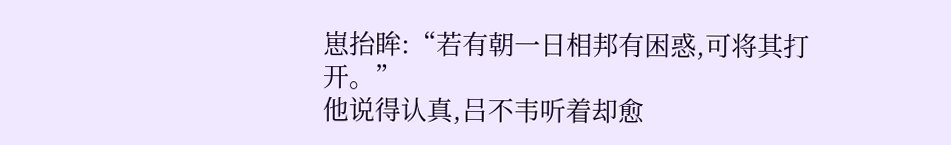崽抬眸:“若有朝一日相邦有困惑,可将其打开。”
他说得认真,吕不韦听着却愈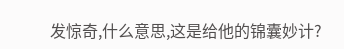发惊奇,什么意思,这是给他的锦囊妙计?